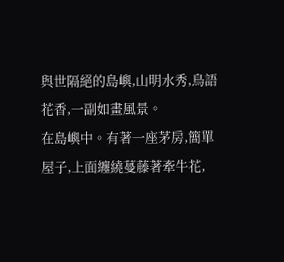與世隔絕的島嶼,山明水秀,鳥語花香,一副如畫風景。
在島嶼中。有著一座茅房,簡單屋子,上面纏繞蔓藤著牽牛花,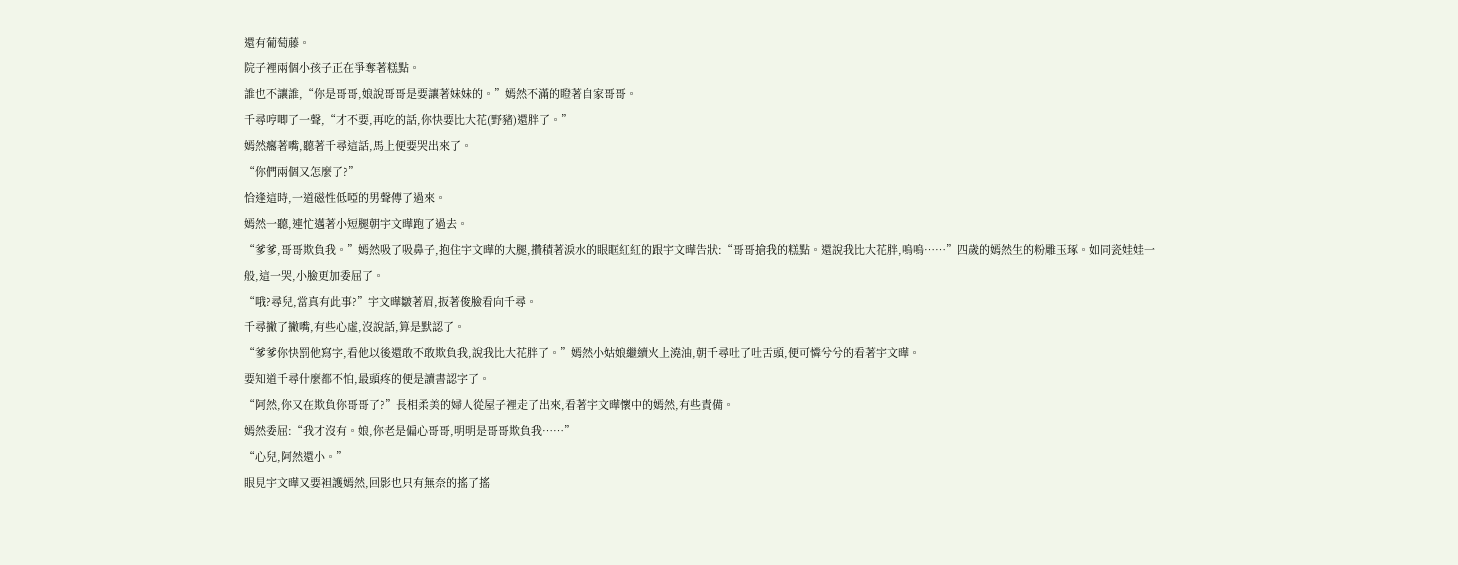還有葡萄藤。
院子裡兩個小孩子正在爭奪著糕點。
誰也不讓誰,“你是哥哥,娘說哥哥是要讓著妹妹的。”嫣然不滿的瞪著自家哥哥。
千尋哼唧了一聲,“才不要,再吃的話,你快要比大花(野豬)還胖了。”
嫣然癟著嘴,聽著千尋這話,馬上便要哭出來了。
“你們兩個又怎麼了?”
恰逢這時,一道磁性低啞的男聲傳了過來。
嫣然一聽,連忙邁著小短腿朝宇文曄跑了過去。
“爹爹,哥哥欺負我。”嫣然吸了吸鼻子,抱住宇文曄的大腿,攢積著淚水的眼眶紅紅的跟宇文曄告狀:“哥哥搶我的糕點。還說我比大花胖,嗚嗚……”四歲的嫣然生的粉雕玉琢。如同瓷娃娃一般,這一哭,小臉更加委屈了。
“哦?尋兒,當真有此事?”宇文曄皺著眉,扳著俊臉看向千尋。
千尋撇了撇嘴,有些心虛,沒說話,算是默認了。
“爹爹你快罰他寫字,看他以後還敢不敢欺負我,說我比大花胖了。”嫣然小姑娘繼續火上澆油,朝千尋吐了吐舌頭,便可憐兮兮的看著宇文曄。
要知道千尋什麼都不怕,最頭疼的便是讀書認字了。
“阿然,你又在欺負你哥哥了?”長相柔美的婦人從屋子裡走了出來,看著宇文曄懷中的嫣然,有些責備。
嫣然委屈:“我才沒有。娘,你老是偏心哥哥,明明是哥哥欺負我……”
“心兒,阿然還小。”
眼見宇文曄又要袒護嫣然,回影也只有無奈的搖了搖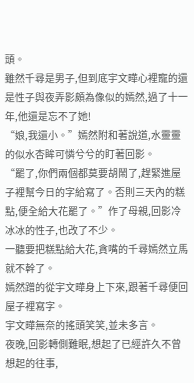頭。
雖然千尋是男子,但到底宇文曄心裡寵的還是性子與夜弄影頗為像似的嫣然,過了十一年,他還是忘不了她!
“娘,我還小。”嫣然附和著說道,水靈靈的似水杏眸可憐兮兮的盯著回影。
“罷了,你們兩個都莫要胡鬧了,趕緊進屋子裡幫今日的字給寫了。否則三天內的糕點,便全給大花罷了。”作了母親,回影冷冰冰的性子,也改了不少。
一聽要把糕點給大花,貪嘴的千尋嫣然立馬就不幹了。
嫣然蹭的從宇文曄身上下來,跟著千尋便回屋子裡寫字。
宇文曄無奈的搖頭笑笑,並未多言。
夜晚,回影轉側難眠,想起了已經許久不曾想起的往事,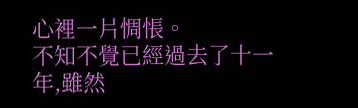心裡一片惆悵。
不知不覺已經過去了十一年,雖然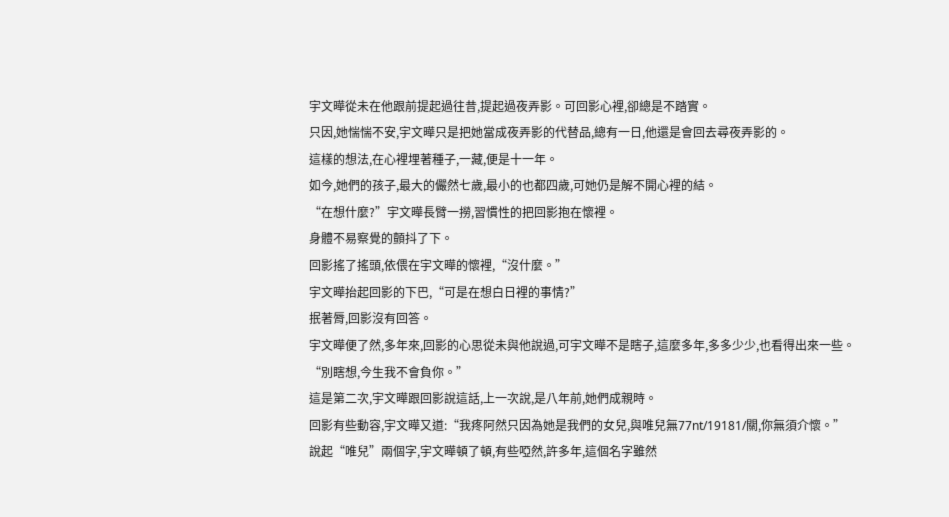宇文曄從未在他跟前提起過往昔,提起過夜弄影。可回影心裡,卻總是不踏實。
只因,她惴惴不安,宇文曄只是把她當成夜弄影的代替品,總有一日,他還是會回去尋夜弄影的。
這樣的想法,在心裡埋著種子,一藏,便是十一年。
如今,她們的孩子,最大的儼然七歲,最小的也都四歲,可她仍是解不開心裡的結。
“在想什麼?”宇文曄長臂一撈,習慣性的把回影抱在懷裡。
身體不易察覺的顫抖了下。
回影搖了搖頭,依偎在宇文曄的懷裡,“沒什麼。”
宇文曄抬起回影的下巴,“可是在想白日裡的事情?”
抿著脣,回影沒有回答。
宇文曄便了然,多年來,回影的心思從未與他說過,可宇文曄不是瞎子,這麼多年,多多少少,也看得出來一些。
“別瞎想,今生我不會負你。”
這是第二次,宇文曄跟回影說這話,上一次說,是八年前,她們成親時。
回影有些動容,宇文曄又道:“我疼阿然只因為她是我們的女兒,與唯兒無77nt/19181/關,你無須介懷。”
說起“唯兒”兩個字,宇文曄頓了頓,有些啞然,許多年,這個名字雖然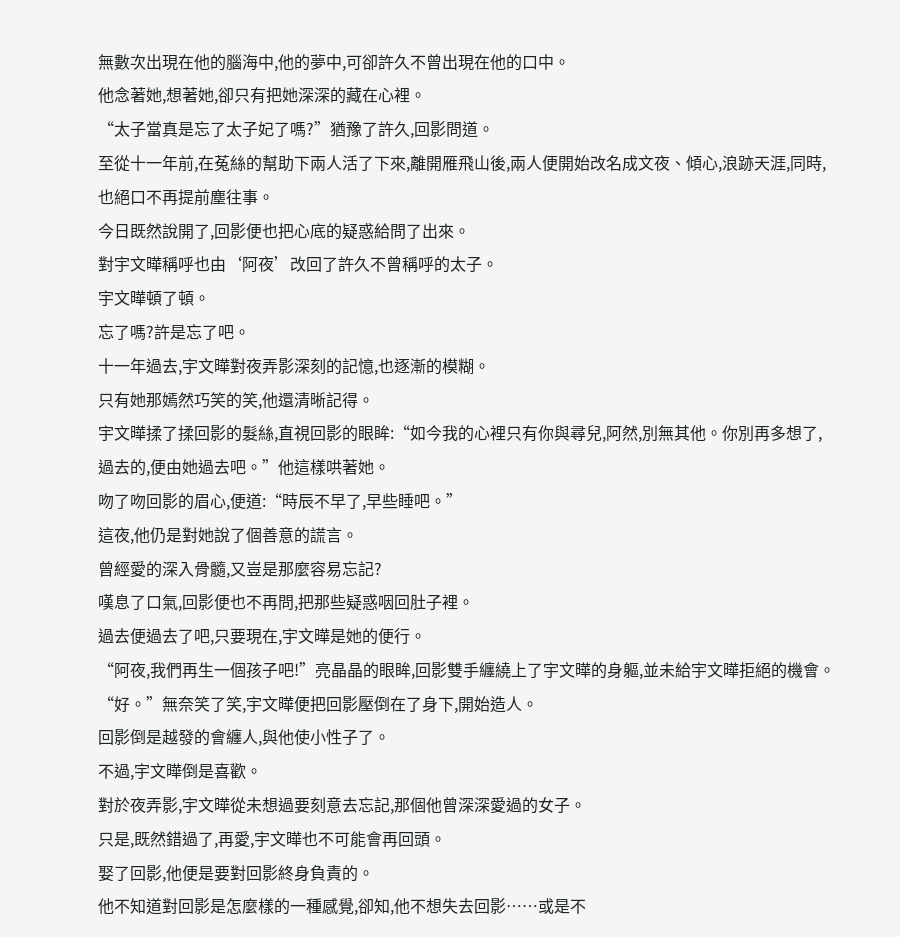無數次出現在他的腦海中,他的夢中,可卻許久不曾出現在他的口中。
他念著她,想著她,卻只有把她深深的藏在心裡。
“太子當真是忘了太子妃了嗎?”猶豫了許久,回影問道。
至從十一年前,在菟絲的幫助下兩人活了下來,離開雁飛山後,兩人便開始改名成文夜、傾心,浪跡天涯,同時,也絕口不再提前塵往事。
今日既然說開了,回影便也把心底的疑惑給問了出來。
對宇文曄稱呼也由‘阿夜’改回了許久不曾稱呼的太子。
宇文曄頓了頓。
忘了嗎?許是忘了吧。
十一年過去,宇文曄對夜弄影深刻的記憶,也逐漸的模糊。
只有她那嫣然巧笑的笑,他還清晰記得。
宇文曄揉了揉回影的髮絲,直視回影的眼眸:“如今我的心裡只有你與尋兒,阿然,別無其他。你別再多想了,過去的,便由她過去吧。”他這樣哄著她。
吻了吻回影的眉心,便道:“時辰不早了,早些睡吧。”
這夜,他仍是對她說了個善意的謊言。
曾經愛的深入骨髓,又豈是那麼容易忘記?
嘆息了口氣,回影便也不再問,把那些疑惑咽回肚子裡。
過去便過去了吧,只要現在,宇文曄是她的便行。
“阿夜,我們再生一個孩子吧!”亮晶晶的眼眸,回影雙手纏繞上了宇文曄的身軀,並未給宇文曄拒絕的機會。
“好。”無奈笑了笑,宇文曄便把回影壓倒在了身下,開始造人。
回影倒是越發的會纏人,與他使小性子了。
不過,宇文曄倒是喜歡。
對於夜弄影,宇文曄從未想過要刻意去忘記,那個他曾深深愛過的女子。
只是,既然錯過了,再愛,宇文曄也不可能會再回頭。
娶了回影,他便是要對回影終身負責的。
他不知道對回影是怎麼樣的一種感覺,卻知,他不想失去回影……或是不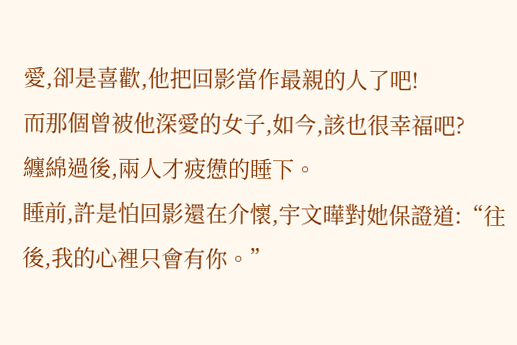愛,卻是喜歡,他把回影當作最親的人了吧!
而那個曾被他深愛的女子,如今,該也很幸福吧?
纏綿過後,兩人才疲憊的睡下。
睡前,許是怕回影還在介懷,宇文曄對她保證道:“往後,我的心裡只會有你。”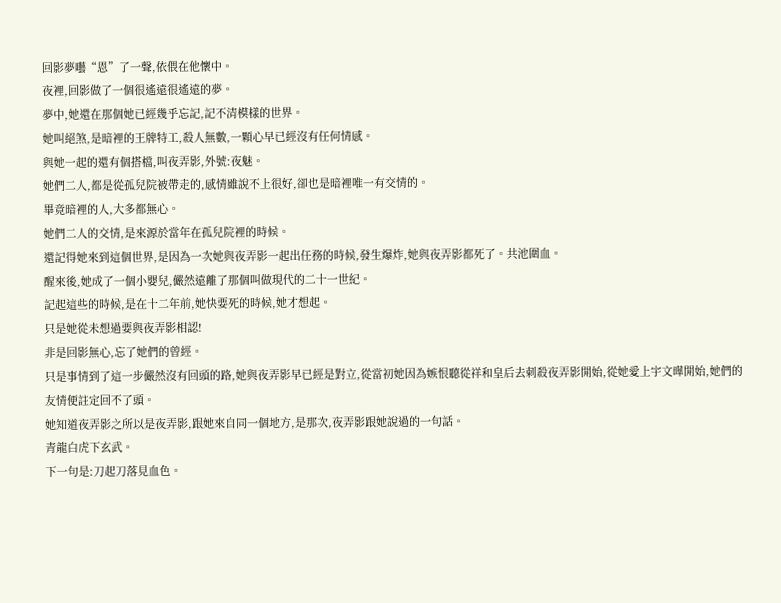回影夢囈“恩”了一聲,依偎在他懷中。
夜裡,回影做了一個很遙遠很遙遠的夢。
夢中,她還在那個她已經幾乎忘記,記不清模樣的世界。
她叫絕煞,是暗裡的王牌特工,殺人無數,一顆心早已經沒有任何情感。
與她一起的還有個搭檔,叫夜弄影,外號:夜魅。
她們二人,都是從孤兒院被帶走的,感情雖說不上很好,卻也是暗裡唯一有交情的。
畢竟暗裡的人,大多都無心。
她們二人的交情,是來源於當年在孤兒院裡的時候。
還記得她來到這個世界,是因為一次她與夜弄影一起出任務的時候,發生爆炸,她與夜弄影都死了。共池圍血。
醒來後,她成了一個小嬰兒,儼然遠離了那個叫做現代的二十一世紀。
記起這些的時候,是在十二年前,她快要死的時候,她才想起。
只是她從未想過要與夜弄影相認!
非是回影無心,忘了她們的曾經。
只是事情到了這一步儼然沒有回頭的路,她與夜弄影早已經是對立,從當初她因為嫉恨聽從祥和皇后去刺殺夜弄影開始,從她愛上宇文曄開始,她們的友情便註定回不了頭。
她知道夜弄影之所以是夜弄影,跟她來自同一個地方,是那次,夜弄影跟她說過的一句話。
青龍白虎下玄武。
下一句是:刀起刀落見血色。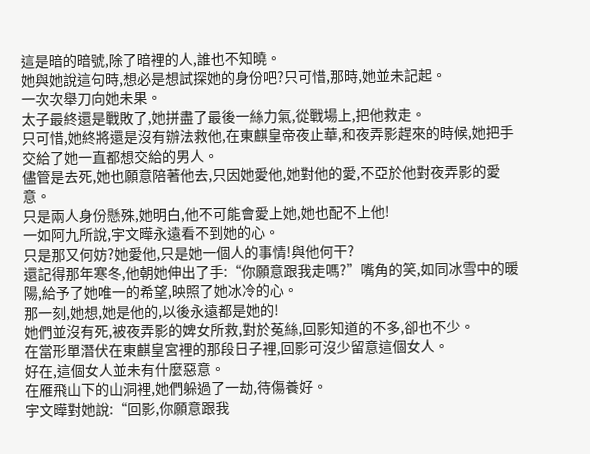這是暗的暗號,除了暗裡的人,誰也不知曉。
她與她說這句時,想必是想試探她的身份吧?只可惜,那時,她並未記起。
一次次舉刀向她未果。
太子最終還是戰敗了,她拼盡了最後一絲力氣,從戰場上,把他救走。
只可惜,她終將還是沒有辦法救他,在東麒皇帝夜止華,和夜弄影趕來的時候,她把手交給了她一直都想交給的男人。
儘管是去死,她也願意陪著他去,只因她愛他,她對他的愛,不亞於他對夜弄影的愛意。
只是兩人身份懸殊,她明白,他不可能會愛上她,她也配不上他!
一如阿九所說,宇文曄永遠看不到她的心。
只是那又何妨?她愛他,只是她一個人的事情!與他何干?
還記得那年寒冬,他朝她伸出了手:“你願意跟我走嗎?”嘴角的笑,如同冰雪中的暖陽,給予了她唯一的希望,映照了她冰冷的心。
那一刻,她想,她是他的,以後永遠都是她的!
她們並沒有死,被夜弄影的婢女所救,對於菟絲,回影知道的不多,卻也不少。
在當形單潛伏在東麒皇宮裡的那段日子裡,回影可沒少留意這個女人。
好在,這個女人並未有什麼惡意。
在雁飛山下的山洞裡,她們躲過了一劫,待傷養好。
宇文曄對她說:“回影,你願意跟我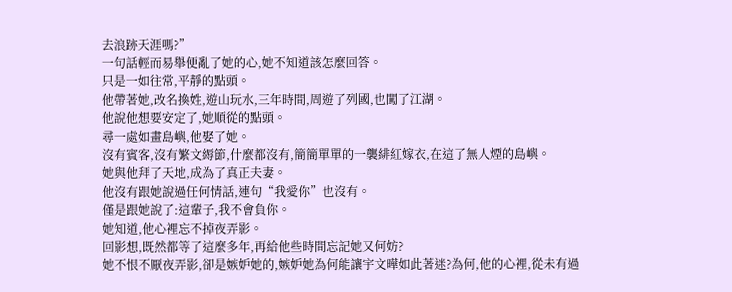去浪跡天涯嗎?”
一句話輕而易舉便亂了她的心,她不知道該怎麼回答。
只是一如往常,平靜的點頭。
他帶著她,改名換姓,遊山玩水,三年時間,周遊了列國,也闖了江湖。
他說他想要安定了,她順從的點頭。
尋一處如畫島嶼,他娶了她。
沒有賓客,沒有繁文縟節,什麼都沒有,簡簡單單的一襲緋紅嫁衣,在這了無人煙的島嶼。
她與他拜了天地,成為了真正夫妻。
他沒有跟她說過任何情話,連句“我愛你”也沒有。
僅是跟她說了:這輩子,我不會負你。
她知道,他心裡忘不掉夜弄影。
回影想,既然都等了這麼多年,再給他些時間忘記她又何妨?
她不恨不厭夜弄影,卻是嫉妒她的,嫉妒她為何能讓宇文曄如此著迷?為何,他的心裡,從未有過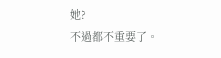她?
不過都不重要了。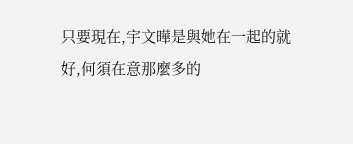只要現在,宇文曄是與她在一起的就好,何須在意那麼多的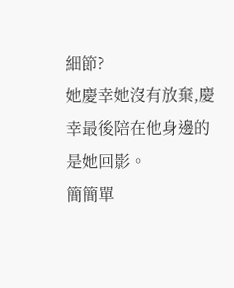細節?
她慶幸她沒有放棄,慶幸最後陪在他身邊的是她回影。
簡簡單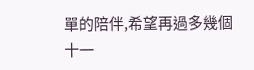單的陪伴,希望再過多幾個十一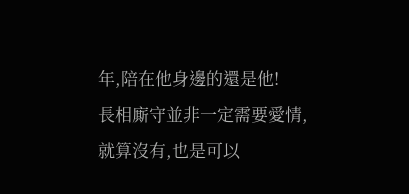年,陪在他身邊的還是他!
長相廝守並非一定需要愛情,就算沒有,也是可以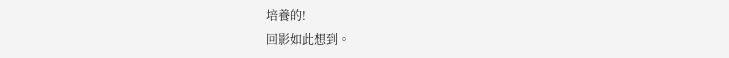培養的!
回影如此想到。